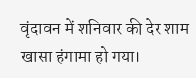वृंदावन में शनिवार की देर शाम खासा हंगामा हो गया।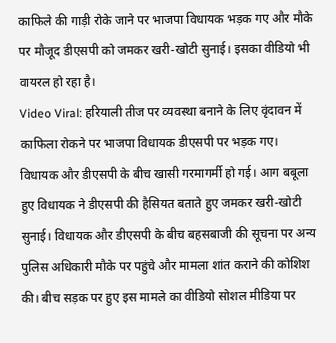काफिले की गाड़ी रोके जाने पर भाजपा विधायक भड़क गए और मौके पर मौजूद डीएसपी को जमकर खरी-खोटी सुनाई। इसका वीडियो भी वायरल हो रहा है।
Video Viral: हरियाली तीज पर व्यवस्था बनाने के लिए वृंदावन में काफिला रोकने पर भाजपा विधायक डीएसपी पर भड़क गए। विधायक और डीएसपी के बीच खासी गरमागर्मी हो गई। आग बबूला हुए विधायक ने डीएसपी की हैसियत बताते हुए जमकर खरी-खोटी सुनाई। विधायक और डीएसपी के बीच बहसबाजी की सूचना पर अन्य पुलिस अधिकारी मौके पर पहुंचे और मामला शांत कराने की कोशिश की। बीच सड़क पर हुए इस मामले का वीडियो सोशल मीडिया पर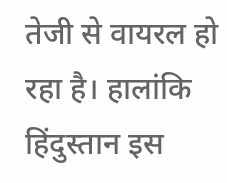तेजी से वायरल हो रहा है। हालांकि हिंदुस्तान इस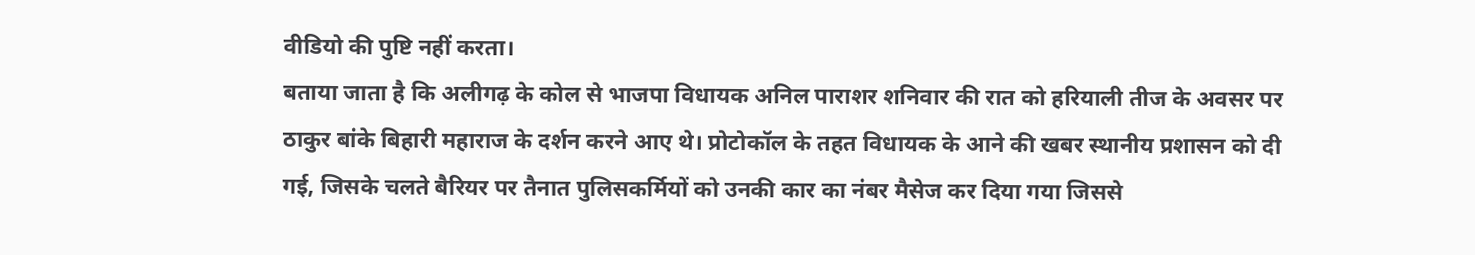वीडियो की पुष्टि नहीं करता।
बताया जाता है कि अलीगढ़ के कोल से भाजपा विधायक अनिल पाराशर शनिवार की रात को हरियाली तीज के अवसर पर ठाकुर बांके बिहारी महाराज के दर्शन करने आए थे। प्रोटोकॉल के तहत विधायक के आने की खबर स्थानीय प्रशासन को दी गई, जिसके चलते बैरियर पर तैनात पुलिसकर्मियों को उनकी कार का नंबर मैसेज कर दिया गया जिससे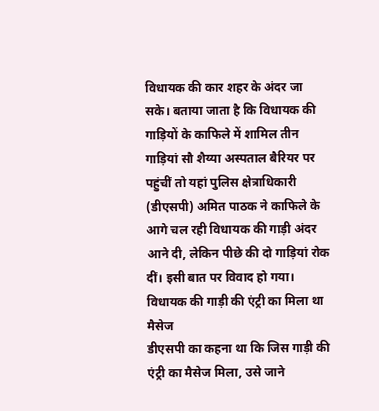विधायक की कार शहर के अंदर जा सके। बताया जाता है कि विधायक की गाड़ियों के काफिले में शामिल तीन गाड़ियां सौ शैय्या अस्पताल बैरियर पर पहुंचीं तो यहां पुलिस क्षेत्राधिकारी (डीएसपी) अमित पाठक ने काफिले के आगे चल रही विधायक की गाड़ी अंदर आने दी, लेकिन पीछे की दो गाड़ियां रोक दीं। इसी बात पर विवाद हो गया।
विधायक की गाड़ी की एंट्री का मिला था मैसेज
डीएसपी का कहना था कि जिस गाड़ी की एंट्री का मैसेज मिला, उसे जाने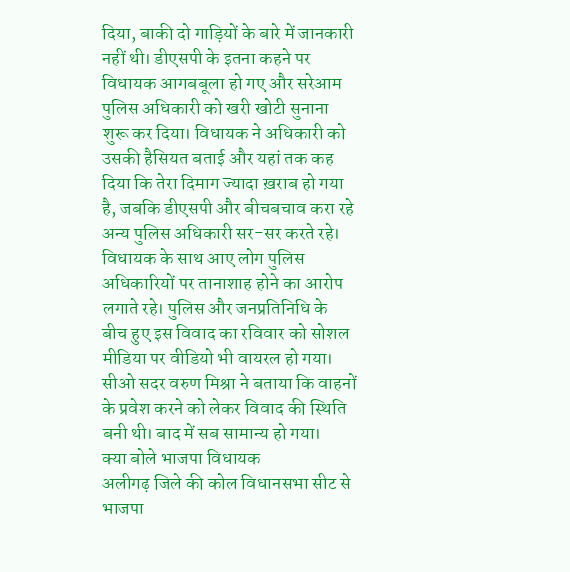दिया, बाकी दो गाड़ियों के बारे में जानकारी नहीं थी। डीएसपी के इतना कहने पर विधायक आगबबूला हो गए और सरेआम पुलिस अधिकारी को खरी खोटी सुनाना शुरू कर दिया। विधायक ने अधिकारी को उसकी हैसियत बताई और यहां तक कह दिया कि तेरा दिमाग ज्यादा ख़राब हो गया है, जबकि डीएसपी और बीचबचाव करा रहे अन्य पुलिस अधिकारी सर-सर करते रहे। विधायक के साथ आए लोग पुलिस अधिकारियों पर तानाशाह होने का आरोप लगाते रहे। पुलिस और जनप्रतिनिधि के बीच हुए इस विवाद का रविवार को सोशल मीडिया पर वीडियो भी वायरल हो गया। सीओ सदर वरुण मिश्रा ने बताया कि वाहनों के प्रवेश करने को लेकर विवाद की स्थिति बनी थी। बाद में सब सामान्य हो गया।
क्या बोले भाजपा विधायक
अलीगढ़ जिले की कोल विधानसभा सीट से भाजपा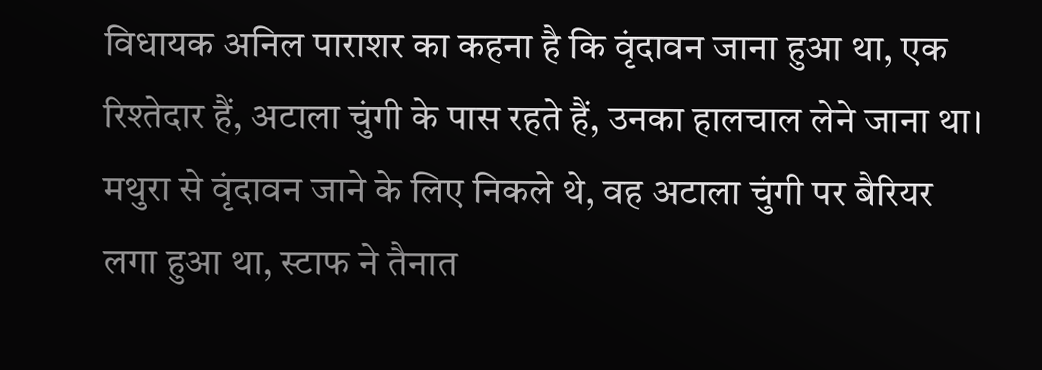विधायक अनिल पाराशर का कहना है कि वृंदावन जाना हुआ था, एक रिश्तेदार हैं, अटाला चुंगी के पास रहते हैं, उनका हालचाल लेने जाना था। मथुरा से वृंदावन जाने के लिए निकले थे, वह अटाला चुंगी पर बैरियर लगा हुआ था, स्टाफ ने तैनात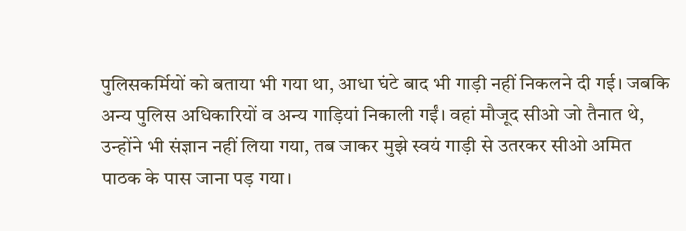पुलिसकर्मियों को बताया भी गया था, आधा घंटे बाद भी गाड़ी नहीं निकलने दी गई। जबकि अन्य पुलिस अधिकारियों व अन्य गाड़ियां निकाली गईं। वहां मौजूद सीओ जो तैनात थे, उन्होंने भी संज्ञान नहीं लिया गया, तब जाकर मुझे स्वयं गाड़ी से उतरकर सीओ अमित पाठक के पास जाना पड़ गया।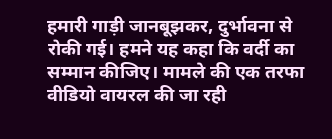हमारी गाड़ी जानबूझकर, दुर्भावना से रोकी गई। हमने यह कहा कि वर्दी का सम्मान कीजिए। मामले की एक तरफा वीडियो वायरल की जा रही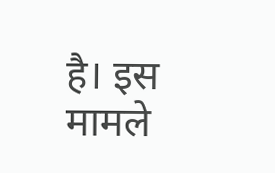है। इस मामले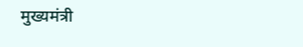मुख्यमंत्री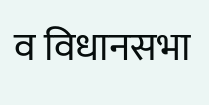व विधानसभा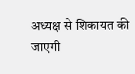अध्यक्ष से शिकायत की जाएगी